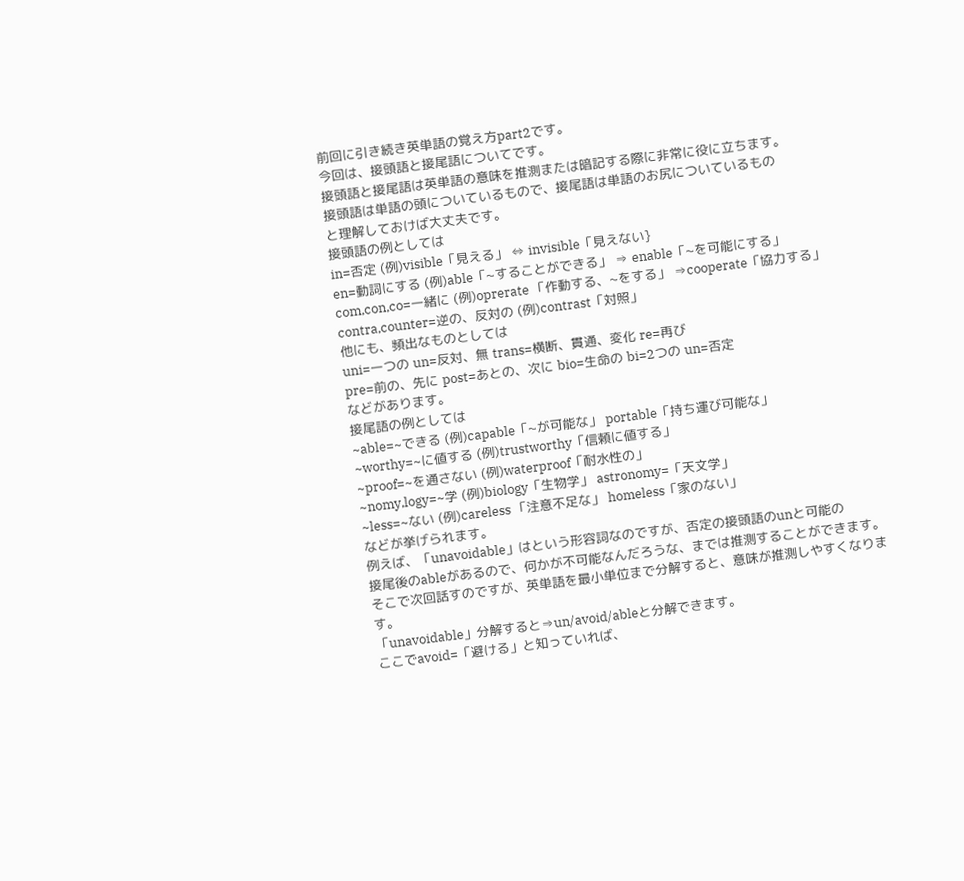前回に引き続き英単語の覚え方part2です。
今回は、接頭語と接尾語についてです。
接頭語と接尾語は英単語の意味を推測または暗記する際に非常に役に立ちます。
接頭語は単語の頭についているもので、接尾語は単語のお尻についているもの
と理解しておけば大丈夫です。
接頭語の例としては
in=否定 (例)visible「見える」 ⇔ invisible「見えない}
en=動詞にする (例)able「~することができる」 ⇒ enable「~を可能にする」
com,con,co=一緒に (例)oprerate 「作動する、~をする」 ⇒cooperate「協力する」
contra,counter=逆の、反対の (例)contrast「対照」
他にも、頻出なものとしては
uni=一つの un=反対、無 trans=横断、貫通、変化 re=再び
pre=前の、先に post=あとの、次に bio=生命の bi=2つの un=否定
などがあります。
接尾語の例としては
~able=~できる (例)capable「~が可能な」 portable「持ち運び可能な」
~worthy=~に値する (例)trustworthy「信頼に値する」
~proof=~を通さない (例)waterproof「耐水性の」
~nomy,logy=~学 (例)biology「生物学」 astronomy=「天文学」
~less=~ない (例)careless 「注意不足な」 homeless「家のない」
などが挙げられます。
例えば、「unavoidable」はという形容詞なのですが、否定の接頭語のunと可能の
接尾後のableがあるので、何かが不可能なんだろうな、までは推測することができます。
そこで次回話すのですが、英単語を最小単位まで分解すると、意味が推測しやすくなります。
「unavoidable」分解すると⇒un/avoid/ableと分解できます。
ここでavoid=「避ける」と知っていれば、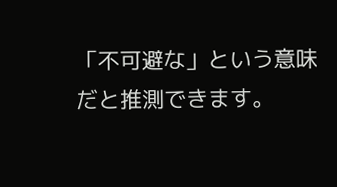「不可避な」という意味だと推測できます。